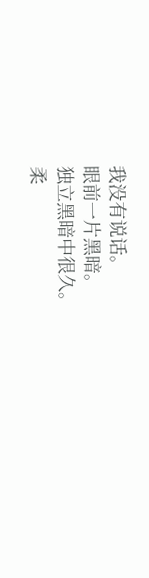我没有说话。
眼前一片黑暗。
独立黑暗中很久。
柔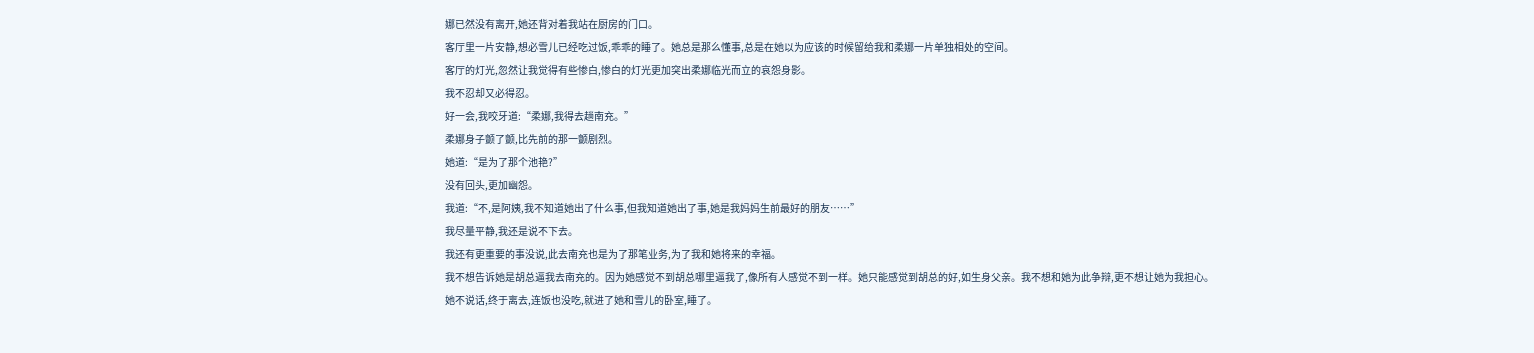娜已然没有离开,她还背对着我站在厨房的门口。
客厅里一片安静,想必雪儿已经吃过饭,乖乖的睡了。她总是那么懂事,总是在她以为应该的时候留给我和柔娜一片单独相处的空间。
客厅的灯光,忽然让我觉得有些惨白,惨白的灯光更加突出柔娜临光而立的哀怨身影。
我不忍却又必得忍。
好一会,我咬牙道:“柔娜,我得去趟南充。”
柔娜身子颤了颤,比先前的那一颤剧烈。
她道:“是为了那个池艳?”
没有回头,更加幽怨。
我道:“不,是阿姨,我不知道她出了什么事,但我知道她出了事,她是我妈妈生前最好的朋友……”
我尽量平静,我还是说不下去。
我还有更重要的事没说,此去南充也是为了那笔业务,为了我和她将来的幸福。
我不想告诉她是胡总逼我去南充的。因为她感觉不到胡总哪里逼我了,像所有人感觉不到一样。她只能感觉到胡总的好,如生身父亲。我不想和她为此争辩,更不想让她为我担心。
她不说话,终于离去,连饭也没吃,就进了她和雪儿的卧室,睡了。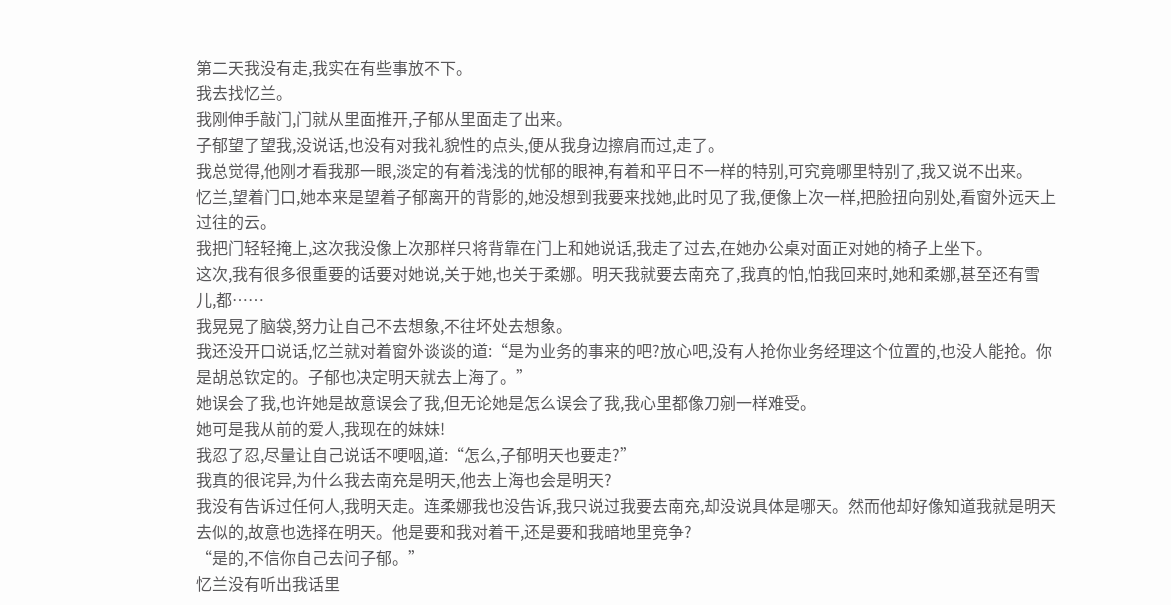第二天我没有走,我实在有些事放不下。
我去找忆兰。
我刚伸手敲门,门就从里面推开,子郁从里面走了出来。
子郁望了望我,没说话,也没有对我礼貌性的点头,便从我身边擦肩而过,走了。
我总觉得,他刚才看我那一眼,淡定的有着浅浅的忧郁的眼神,有着和平日不一样的特别,可究竟哪里特别了,我又说不出来。
忆兰,望着门口,她本来是望着子郁离开的背影的,她没想到我要来找她,此时见了我,便像上次一样,把脸扭向别处,看窗外远天上过往的云。
我把门轻轻掩上,这次我没像上次那样只将背靠在门上和她说话,我走了过去,在她办公桌对面正对她的椅子上坐下。
这次,我有很多很重要的话要对她说,关于她,也关于柔娜。明天我就要去南充了,我真的怕,怕我回来时,她和柔娜,甚至还有雪儿,都……
我晃晃了脑袋,努力让自己不去想象,不往坏处去想象。
我还没开口说话,忆兰就对着窗外谈谈的道:“是为业务的事来的吧?放心吧,没有人抢你业务经理这个位置的,也没人能抢。你是胡总钦定的。子郁也决定明天就去上海了。”
她误会了我,也许她是故意误会了我,但无论她是怎么误会了我,我心里都像刀剜一样难受。
她可是我从前的爱人,我现在的妹妹!
我忍了忍,尽量让自己说话不哽咽,道:“怎么,子郁明天也要走?”
我真的很诧异,为什么我去南充是明天,他去上海也会是明天?
我没有告诉过任何人,我明天走。连柔娜我也没告诉,我只说过我要去南充,却没说具体是哪天。然而他却好像知道我就是明天去似的,故意也选择在明天。他是要和我对着干,还是要和我暗地里竞争?
“是的,不信你自己去问子郁。”
忆兰没有听出我话里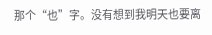那个“也”字。没有想到我明天也要离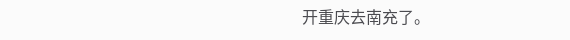开重庆去南充了。